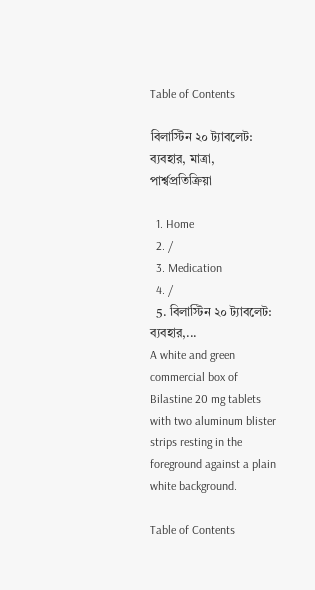Table of Contents

বিলাস্টিন ২০ ট্যাবলেট: ব্যবহার, মাত্রা, পার্শ্বপ্রতিক্রিয়া

  1. Home
  2. /
  3. Medication
  4. /
  5. বিলাস্টিন ২০ ট্যাবলেট: ব্যবহার,...
A white and green commercial box of Bilastine 20 mg tablets with two aluminum blister strips resting in the foreground against a plain white background.

Table of Contents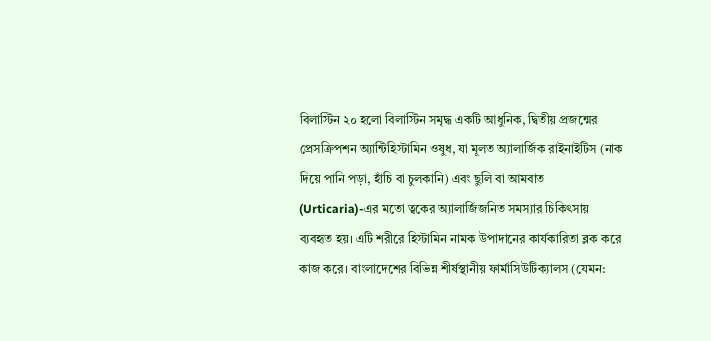বিলাস্টিন ২০ হলো বিলাস্টিন সমৃদ্ধ একটি আধুনিক, দ্বিতীয় প্রজন্মের প্রেসক্রিপশন অ্যান্টিহিস্টামিন ওষুধ, যা মূলত অ্যালার্জিক রাইনাইটিস (নাক দিয়ে পানি পড়া, হাঁচি বা চুলকানি) এবং ছুলি বা আমবাত (Urticaria)-এর মতো ত্বকের অ্যালার্জিজনিত সমস্যার চিকিৎসায় ব্যবহৃত হয়। এটি শরীরে হিস্টামিন নামক উপাদানের কার্যকারিতা ব্লক করে কাজ করে। বাংলাদেশের বিভিন্ন শীর্ষস্থানীয় ফার্মাসিউটিক্যালস (যেমন: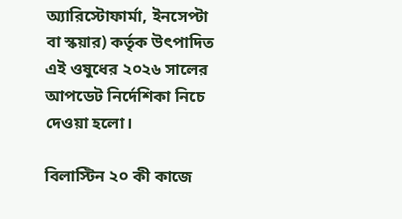অ্যারিস্টোফার্মা, ইনসেপ্টা বা স্কয়ার) কর্তৃক উৎপাদিত এই ওষুধের ২০২৬ সালের আপডেট নির্দেশিকা নিচে দেওয়া হলো।

বিলাস্টিন ২০ কী কাজে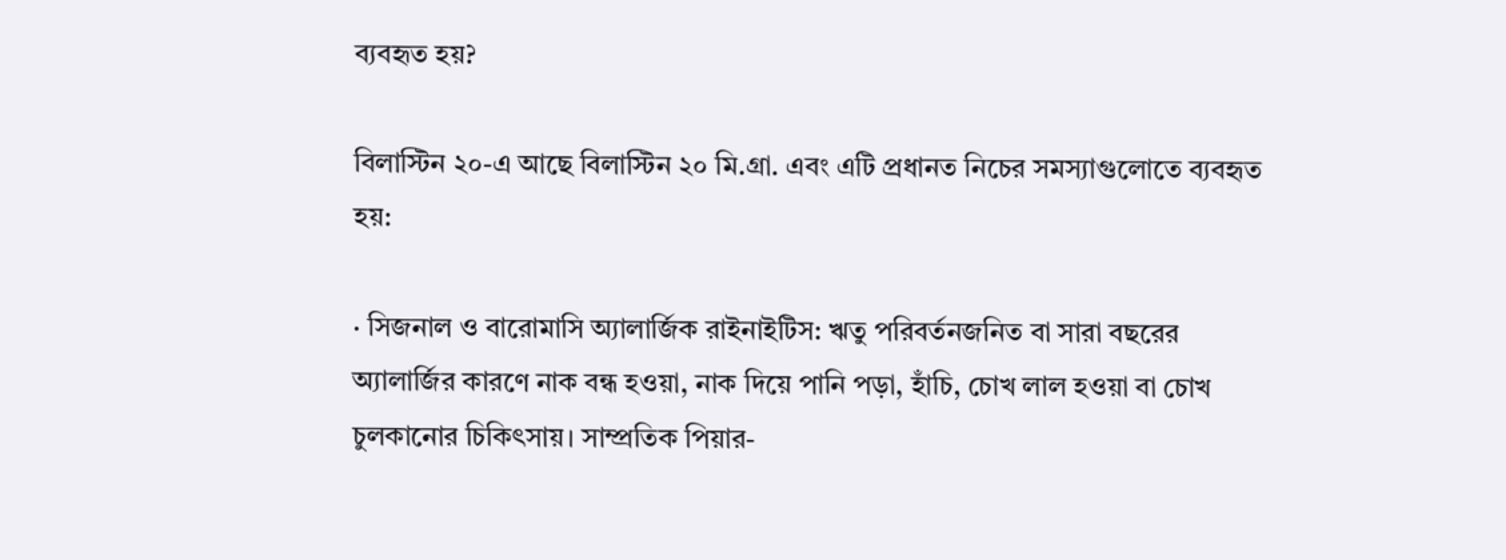ব্যবহৃত হয়?

বিলাস্টিন ২০-এ আছে বিলাস্টিন ২০ মি.গ্রা. এবং এটি প্রধানত নিচের সমস্যাগুলোতে ব্যবহৃত হয়:

· সিজনাল ও বারোমাসি অ্যালার্জিক রাইনাইটিস: ঋতু পরিবর্তনজনিত বা সারা বছরের অ্যালার্জির কারণে নাক বন্ধ হওয়া, নাক দিয়ে পানি পড়া, হাঁচি, চোখ লাল হওয়া বা চোখ চুলকানোর চিকিৎসায়। সাম্প্রতিক পিয়ার-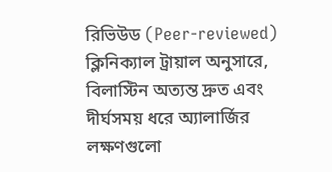রিভিউড (Peer-reviewed) ক্লিনিক্যাল ট্রায়াল অনুসারে, বিলাস্টিন অত্যন্ত দ্রুত এবং দীর্ঘসময় ধরে অ্যালার্জির লক্ষণগুলো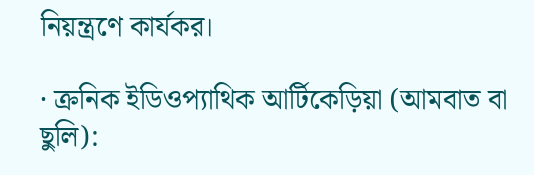নিয়ন্ত্রণে কার্যকর।

· ক্রনিক ইডিওপ্যাথিক আর্টিকেড়িয়া (আমবাত বা ছুলি):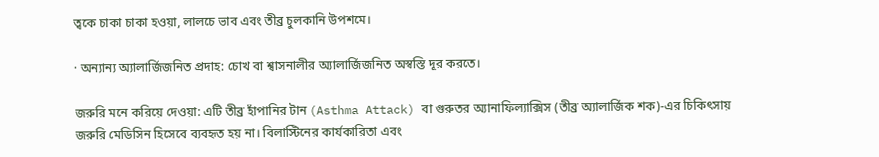ত্বকে চাকা চাকা হওয়া, লালচে ভাব এবং তীব্র চুলকানি উপশমে।

· অন্যান্য অ্যালার্জিজনিত প্রদাহ: চোখ বা শ্বাসনালীর অ্যালার্জিজনিত অস্বস্তি দূর করতে।

জরুরি মনে করিয়ে দেওয়া: এটি তীব্র হাঁপানির টান (Asthma Attack) বা গুরুতর অ্যানাফিল্যাক্সিস (তীব্র অ্যালার্জিক শক)-এর চিকিৎসায় জরুরি মেডিসিন হিসেবে ব্যবহৃত হয় না। বিলাস্টিনের কার্যকারিতা এবং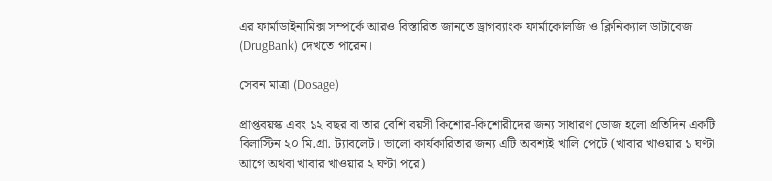এর ফার্মাডাইনামিক্স সম্পর্কে আরও বিস্তারিত জানতে ড্রাগব্যাংক ফার্মাকোলজি ও ক্লিনিক্যাল ডাটাবেজ (DrugBank) দেখতে পারেন।

সেবন মাত্রা (Dosage)

প্রাপ্তবয়স্ক এবং ১২ বছর বা তার বেশি বয়সী কিশোর-কিশোরীদের জন্য সাধারণ ডোজ হলো প্রতিদিন একটি বিলাস্টিন ২০ মি.গ্রা. ট্যাবলেট। ভালো কার্যকারিতার জন্য এটি অবশ্যই খালি পেটে (খাবার খাওয়ার ১ ঘণ্টা আগে অথবা খাবার খাওয়ার ২ ঘণ্টা পরে)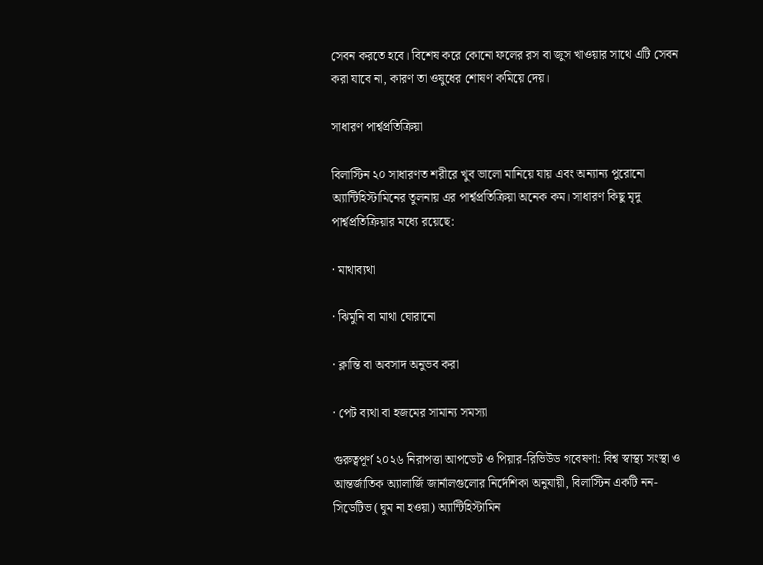সেবন করতে হবে। বিশেষ করে কোনো ফলের রস বা জুস খাওয়ার সাথে এটি সেবন করা যাবে না, কারণ তা ওষুধের শোষণ কমিয়ে দেয়।

সাধারণ পার্শ্বপ্রতিক্রিয়া

বিলাস্টিন ২০ সাধারণত শরীরে খুব ভালো মানিয়ে যায় এবং অন্যান্য পুরোনো অ্যান্টিহিস্টামিনের তুলনায় এর পার্শ্বপ্রতিক্রিয়া অনেক কম। সাধারণ কিছু মৃদু পার্শ্বপ্রতিক্রিয়ার মধ্যে রয়েছে:

· মাথাব্যথা

· ঝিমুনি বা মাথা ঘোরানো

· ক্লান্তি বা অবসাদ অনুভব করা

· পেট ব্যথা বা হজমের সামান্য সমস্যা

গুরুত্বপূর্ণ ২০২৬ নিরাপত্তা আপডেট ও পিয়ার-রিভিউড গবেষণা: বিশ্ব স্বাস্থ্য সংস্থা ও আন্তর্জাতিক অ্যালার্জি জার্নালগুলোর নির্দেশিকা অনুযায়ী, বিলাস্টিন একটি নন-সিডেটিভ (ঘুম না হওয়া) অ্যান্টিহিস্টামিন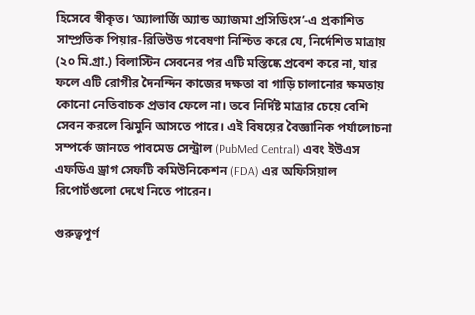হিসেবে স্বীকৃত। ‘অ্যালার্জি অ্যান্ড অ্যাজমা প্রসিডিংস’-এ প্রকাশিত সাম্প্রতিক পিয়ার-রিভিউড গবেষণা নিশ্চিত করে যে, নির্দেশিত মাত্রায় (২০ মি.গ্রা.) বিলাস্টিন সেবনের পর এটি মস্তিষ্কে প্রবেশ করে না, যার ফলে এটি রোগীর দৈনন্দিন কাজের দক্ষতা বা গাড়ি চালানোর ক্ষমতায় কোনো নেতিবাচক প্রভাব ফেলে না। তবে নির্দিষ্ট মাত্রার চেয়ে বেশি সেবন করলে ঝিমুনি আসতে পারে। এই বিষয়ের বৈজ্ঞানিক পর্যালোচনা সম্পর্কে জানতে পাবমেড সেন্ট্রাল (PubMed Central) এবং ইউএস এফডিএ ড্রাগ সেফটি কমিউনিকেশন (FDA) এর অফিসিয়াল রিপোর্টগুলো দেখে নিতে পারেন।

গুরুত্বপূর্ণ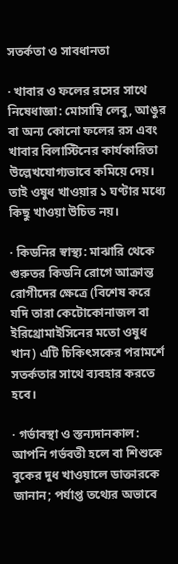সতর্কতা ও সাবধানতা

· খাবার ও ফলের রসের সাথে নিষেধাজ্ঞা: মোসাম্বি লেবু, আঙুর বা অন্য কোনো ফলের রস এবং খাবার বিলাস্টিনের কার্যকারিতা উল্লেখযোগ্যভাবে কমিয়ে দেয়। তাই ওষুধ খাওয়ার ১ ঘণ্টার মধ্যে কিছু খাওয়া উচিত নয়।

· কিডনির স্বাস্থ্য: মাঝারি থেকে গুরুতর কিডনি রোগে আক্রান্ত রোগীদের ক্ষেত্রে (বিশেষ করে যদি তারা কেটোকোনাজল বা ইরিথ্রোমাইসিনের মতো ওষুধ খান) এটি চিকিৎসকের পরামর্শে সতর্কতার সাথে ব্যবহার করতে হবে।

· গর্ভাবস্থা ও স্তন্যদানকাল: আপনি গর্ভবতী হলে বা শিশুকে বুকের দুধ খাওয়ালে ডাক্তারকে জানান; পর্যাপ্ত তথ্যের অভাবে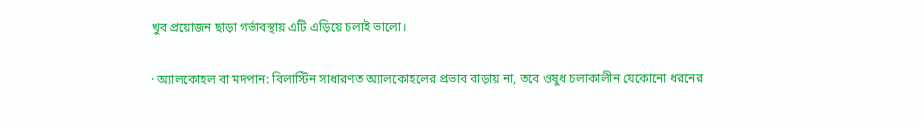খুব প্রয়োজন ছাড়া গর্ভাবস্থায় এটি এড়িয়ে চলাই ভালো।

· অ্যালকোহল বা মদপান: বিলাস্টিন সাধারণত অ্যালকোহলের প্রভাব বাড়ায় না, তবে ওষুধ চলাকালীন যেকোনো ধরনের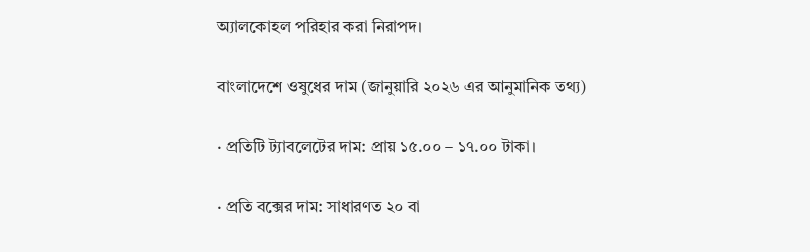অ্যালকোহল পরিহার করা নিরাপদ।

বাংলাদেশে ওষুধের দাম (জানুয়ারি ২০২৬ এর আনুমানিক তথ্য)

· প্রতিটি ট্যাবলেটের দাম: প্রায় ১৫.০০ – ১৭.০০ টাকা।

· প্রতি বক্সের দাম: সাধারণত ২০ বা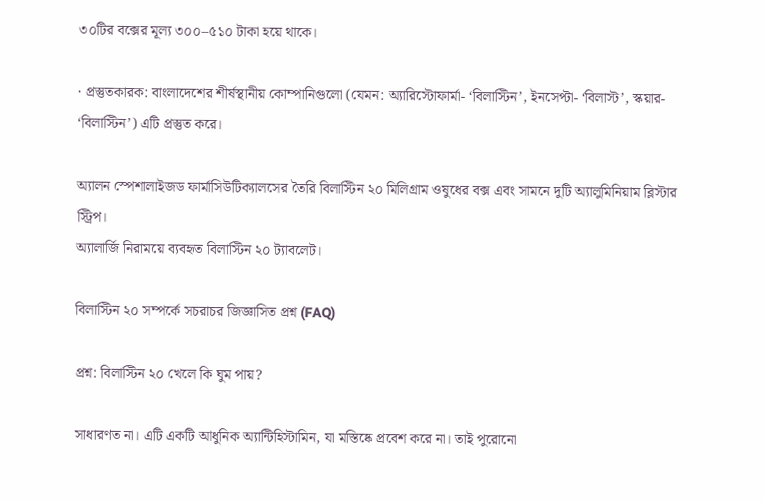৩০টির বক্সের মূল্য ৩০০–৫১০ টাকা হয়ে থাকে।

· প্রস্তুতকারক: বাংলাদেশের শীর্ষস্থানীয় কোম্পানিগুলো (যেমন: অ্যারিস্টোফার্মা- ‘বিলাস্টিন’, ইনসেপ্টা- ‘বিলাস্ট’, স্কয়ার- ‘বিলাস্টিন’) এটি প্রস্তুত করে।

অ্যালন স্পেশালাইজড ফার্মাসিউটিক্যালসের তৈরি বিলাস্টিন ২০ মিলিগ্রাম ওষুধের বক্স এবং সামনে দুটি অ্যালুমিনিয়াম ব্লিস্টার স্ট্রিপ।
অ্যালার্জি নিরাময়ে ব্যবহৃত বিলাস্টিন ২০ ট্যাবলেট।

বিলাস্টিন ২০ সম্পর্কে সচরাচর জিজ্ঞাসিত প্রশ্ন (FAQ)

প্রশ্ন: বিলাস্টিন ২০ খেলে কি ঘুম পায়?

সাধারণত না। এটি একটি আধুনিক অ্যান্টিহিস্টামিন, যা মস্তিষ্কে প্রবেশ করে না। তাই পুরোনো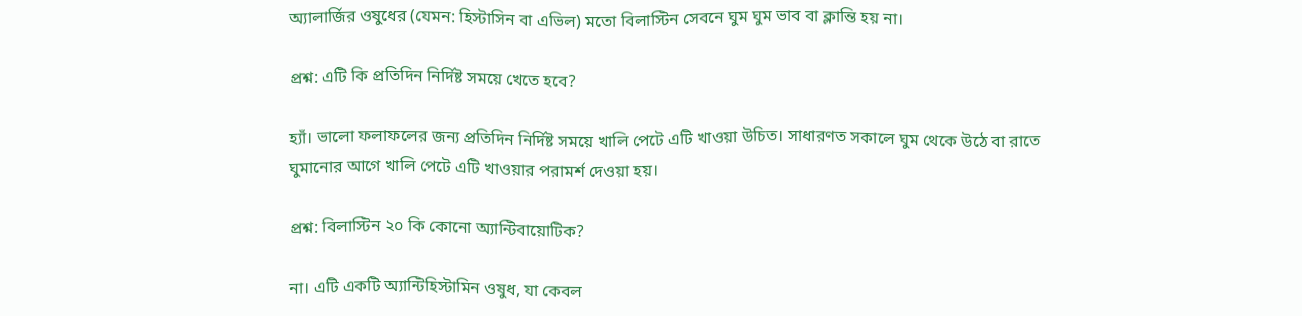অ্যালার্জির ওষুধের (যেমন: হিস্টাসিন বা এভিল) মতো বিলাস্টিন সেবনে ঘুম ঘুম ভাব বা ক্লান্তি হয় না।

প্রশ্ন: এটি কি প্রতিদিন নির্দিষ্ট সময়ে খেতে হবে?

হ্যাঁ। ভালো ফলাফলের জন্য প্রতিদিন নির্দিষ্ট সময়ে খালি পেটে এটি খাওয়া উচিত। সাধারণত সকালে ঘুম থেকে উঠে বা রাতে ঘুমানোর আগে খালি পেটে এটি খাওয়ার পরামর্শ দেওয়া হয়।

প্রশ্ন: বিলাস্টিন ২০ কি কোনো অ্যান্টিবায়োটিক?

না। এটি একটি অ্যান্টিহিস্টামিন ওষুধ, যা কেবল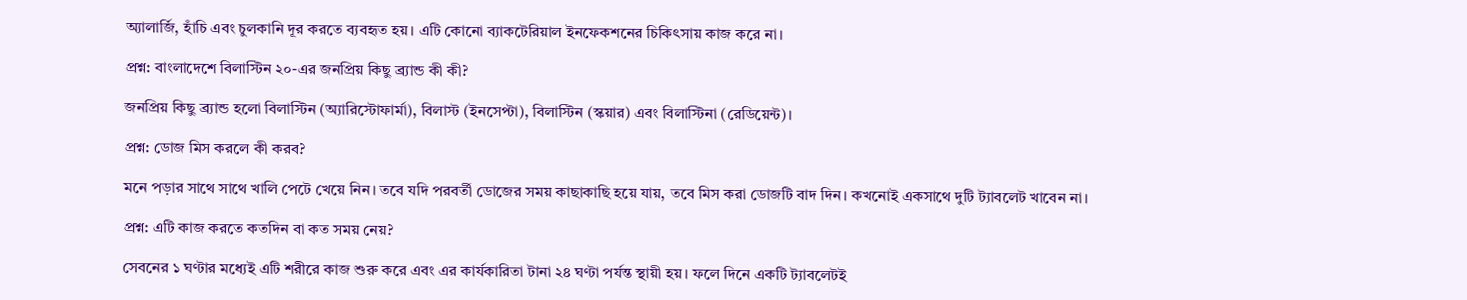অ্যালার্জি, হাঁচি এবং চুলকানি দূর করতে ব্যবহৃত হয়। এটি কোনো ব্যাকটেরিয়াল ইনফেকশনের চিকিৎসায় কাজ করে না।

প্রশ্ন: বাংলাদেশে বিলাস্টিন ২০-এর জনপ্রিয় কিছু ব্র্যান্ড কী কী?

জনপ্রিয় কিছু ব্র্যান্ড হলো বিলাস্টিন (অ্যারিস্টোফার্মা), বিলাস্ট (ইনসেপ্টা), বিলাস্টিন (স্কয়ার) এবং বিলাস্টিনা (রেডিয়েন্ট)।

প্রশ্ন: ডোজ মিস করলে কী করব?

মনে পড়ার সাথে সাথে খালি পেটে খেয়ে নিন। তবে যদি পরবর্তী ডোজের সময় কাছাকাছি হয়ে যায়, তবে মিস করা ডোজটি বাদ দিন। কখনোই একসাথে দুটি ট্যাবলেট খাবেন না।

প্রশ্ন: এটি কাজ করতে কতদিন বা কত সময় নেয়?

সেবনের ১ ঘণ্টার মধ্যেই এটি শরীরে কাজ শুরু করে এবং এর কার্যকারিতা টানা ২৪ ঘণ্টা পর্যন্ত স্থায়ী হয়। ফলে দিনে একটি ট্যাবলেটই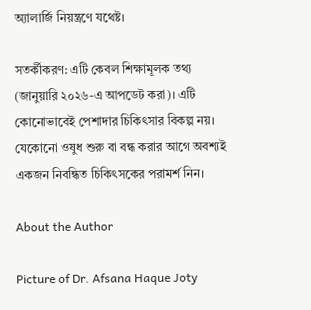অ্যালার্জি নিয়ন্ত্রণে যথেষ্ট।

সতর্কীকরণ: এটি কেবল শিক্ষামূলক তথ্য (জানুয়ারি ২০২৬-এ আপডেট করা)। এটি কোনোভাবেই পেশাদার চিকিৎসার বিকল্প নয়। যেকোনো ওষুধ শুরু বা বন্ধ করার আগে অবশ্যই একজন নিবন্ধিত চিকিৎসকের পরামর্শ নিন।

About the Author

Picture of Dr. Afsana Haque Joty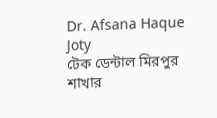Dr. Afsana Haque Joty
টেক ডেন্টাল মিরপুর শাখার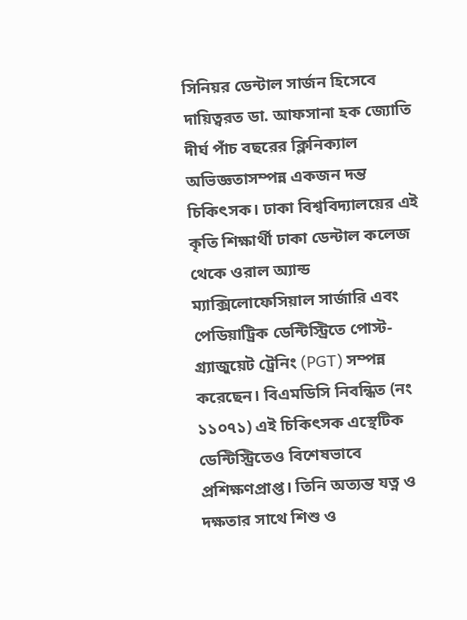সিনিয়র ডেন্টাল সার্জন হিসেবে দায়িত্বরত ডা. আফসানা হক জ্যোতি দীর্ঘ পাঁচ বছরের ক্লিনিক্যাল অভিজ্ঞতাসম্পন্ন একজন দন্ত চিকিৎসক। ঢাকা বিশ্ববিদ্যালয়ের এই কৃতি শিক্ষার্থী ঢাকা ডেন্টাল কলেজ থেকে ওরাল অ্যান্ড ম্যাক্সিলোফেসিয়াল সার্জারি এবং পেডিয়াট্রিক ডেন্টিস্ট্রিতে পোস্ট-গ্র্যাজুয়েট ট্রেনিং (PGT) সম্পন্ন করেছেন। বিএমডিসি নিবন্ধিত (নং ১১০৭১) এই চিকিৎসক এস্থেটিক ডেন্টিস্ট্রিতেও বিশেষভাবে প্রশিক্ষণপ্রাপ্ত। তিনি অত্যন্ত যত্ন ও দক্ষতার সাথে শিশু ও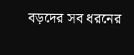বড়দের সব ধরনের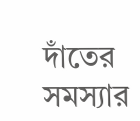দাঁতের সমস্যার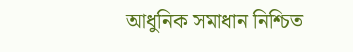আধুনিক সমাধান নিশ্চিত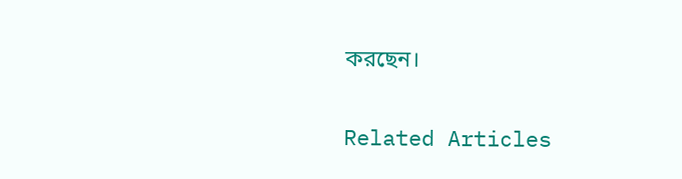করছেন।

Related Articles